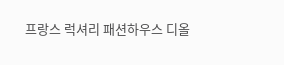프랑스 럭셔리 패션하우스 디올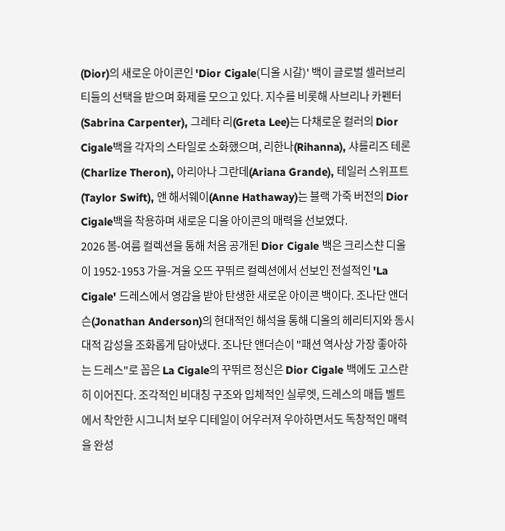(Dior)의 새로운 아이콘인 'Dior Cigale(디올 시갈)' 백이 글로벌 셀러브리티들의 선택을 받으며 화제를 모으고 있다. 지수를 비롯해 사브리나 카펜터(Sabrina Carpenter), 그레타 리(Greta Lee)는 다채로운 컬러의 Dior Cigale백을 각자의 스타일로 소화했으며, 리한나(Rihanna), 샤를리즈 테론(Charlize Theron), 아리아나 그란데(Ariana Grande), 테일러 스위프트(Taylor Swift), 앤 해서웨이(Anne Hathaway)는 블랙 가죽 버전의 Dior Cigale백을 착용하며 새로운 디올 아이콘의 매력을 선보였다.
2026 봄-여름 컬렉션을 통해 처음 공개된 Dior Cigale 백은 크리스챤 디올이 1952-1953 가을-겨울 오뜨 꾸뛰르 컬렉션에서 선보인 전설적인 'La Cigale' 드레스에서 영감을 받아 탄생한 새로운 아이콘 백이다. 조나단 앤더슨(Jonathan Anderson)의 현대적인 해석을 통해 디올의 헤리티지와 동시대적 감성을 조화롭게 담아냈다. 조나단 앤더슨이 "패션 역사상 가장 좋아하는 드레스"로 꼽은 La Cigale의 꾸뛰르 정신은 Dior Cigale 백에도 고스란히 이어진다. 조각적인 비대칭 구조와 입체적인 실루엣, 드레스의 매듭 벨트에서 착안한 시그니처 보우 디테일이 어우러져 우아하면서도 독창적인 매력을 완성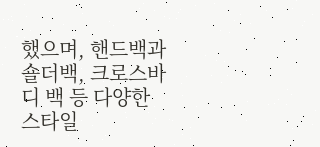했으며, 핸드백과 숄더백, 크로스바디 백 등 다양한 스타일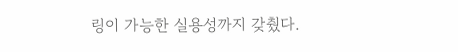링이 가능한 실용성까지 갖췄다.